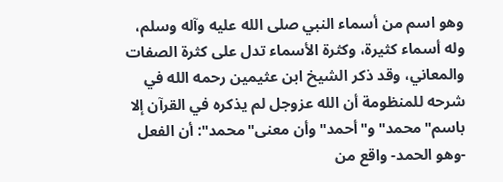وهو اسم من أسماء النبي صلى الله عليه وآله وسلم، وله أسماء كثيرة، وكثرة الأسماء تدل على كثرة الصفات والمعاني، وقد ذكر الشيخ ابن عثيمين رحمه الله في شرحه للمنظومة أن الله عزوجل لم يذكره في القرآن إلا باسم"محمد"و"أحمد"وأن معنى"محمد": أن الفعل -وهو الحمد- واقع من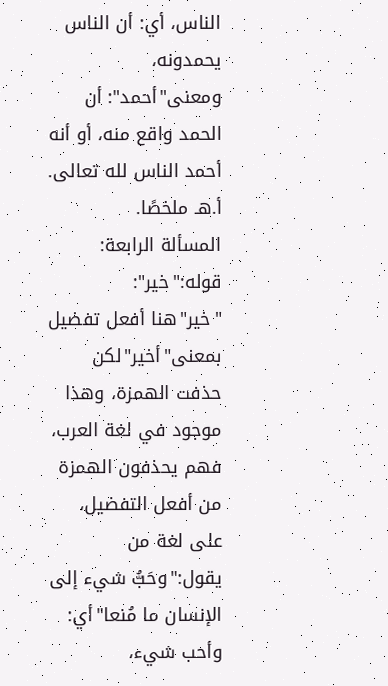الناس، أي: أن الناس يحمدونه، ومعنى"أحمد": أن الحمد واقع منه، أو أنه أحمد الناس لله تعالى. أ.هـ ملخصًا.
المسألة الرابعة: قوله:"خير":
"خير"هنا أفعل تفضيل بمعنى"أخير"لكن حذفت الهمزة، وهذا موجود في لغة العرب، فهم يحذفون الهمزة من أفعل التفضيل، على لغة من يقول:"وحَبُّ شيء إلى الإنسان ما مُنعا"أي: وأحب شيء،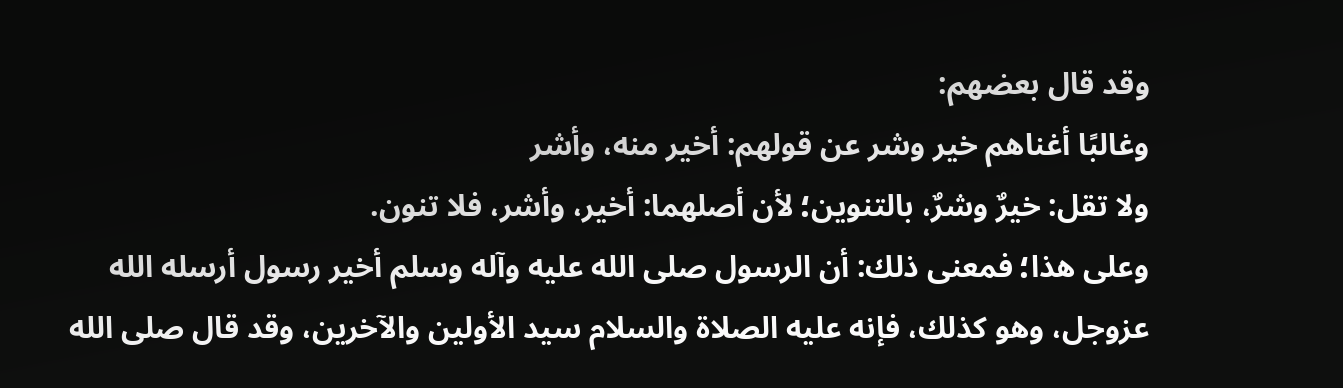وقد قال بعضهم:
وغالبًا أغناهم خير وشر عن قولهم: أخير منه، وأشر
ولا تقل: خيرٌ وشرٌ، بالتنوين؛ لأن أصلهما: أخير، وأشر، فلا تنون.
وعلى هذا؛ فمعنى ذلك: أن الرسول صلى الله عليه وآله وسلم أخير رسول أرسله الله عزوجل، وهو كذلك، فإنه عليه الصلاة والسلام سيد الأولين والآخرين، وقد قال صلى الله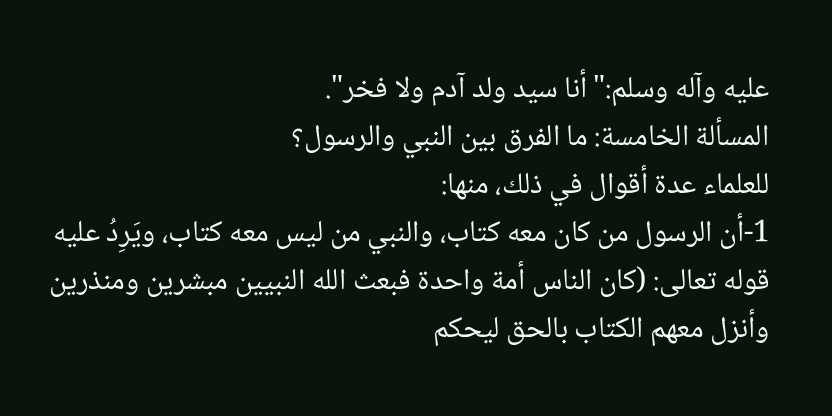عليه وآله وسلم:"أنا سيد ولد آدم ولا فخر".
المسألة الخامسة: ما الفرق بين النبي والرسول؟
للعلماء عدة أقوال في ذلك، منها:
1-أن الرسول من كان معه كتاب، والنبي من ليس معه كتاب، ويَرِدُ عليه قوله تعالى: (كان الناس أمة واحدة فبعث الله النبيين مبشرين ومنذرين وأنزل معهم الكتاب بالحق ليحكم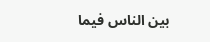بين الناس فيما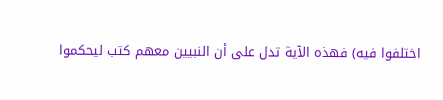اختلفوا فيه) فهذه الآية تدل على أن النبيين معهم كتب ليحكموا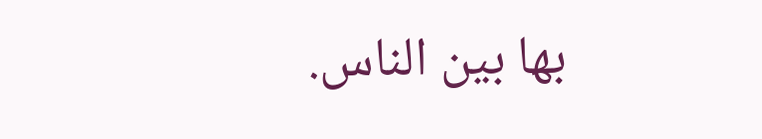بها بين الناس.